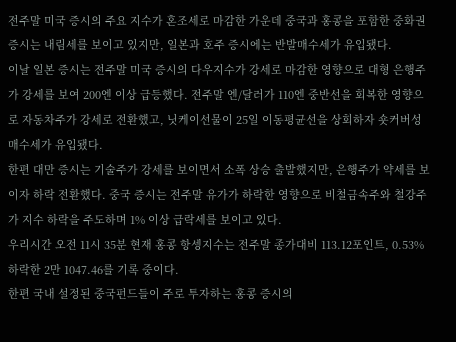전주말 미국 증시의 주요 지수가 혼조세로 마감한 가운데 중국과 홍콩을 포함한 중화권 증시는 내림세를 보이고 있지만, 일본과 호주 증시에는 반발매수세가 유입됐다.
이날 일본 증시는 전주말 미국 증시의 다우지수가 강세로 마감한 영향으로 대형 은행주가 강세를 보여 200엔 이상 급등했다. 전주말 엔/달러가 110엔 중반선을 회복한 영향으로 자동차주가 강세로 전환했고, 닛케이선물이 25일 이동평균선을 상회하자 숏커버성 매수세가 유입됐다.
한편 대만 증시는 기술주가 강세를 보이면서 소폭 상승 출발했지만, 은행주가 약세를 보이자 하락 전환했다. 중국 증시는 전주말 유가가 하락한 영향으로 비철금속주와 철강주가 지수 하락을 주도하며 1% 이상 급락세를 보이고 있다.
우리시간 오전 11시 35분 현재 홍콩 항셍지수는 전주말 종가대비 113.12포인트, 0.53% 하락한 2만 1047.46를 기록 중이다.
한편 국내 설정된 중국펀드들이 주로 투자하는 홍콩 증시의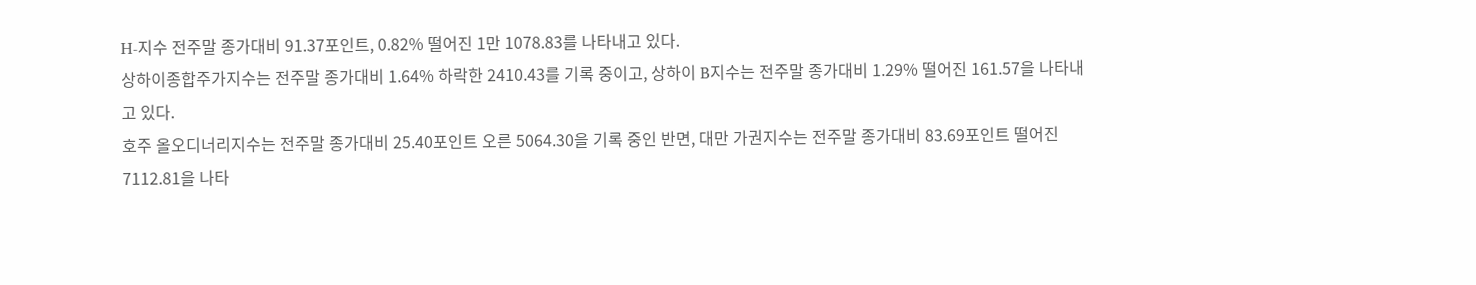H-지수 전주말 종가대비 91.37포인트, 0.82% 떨어진 1만 1078.83를 나타내고 있다.
상하이종합주가지수는 전주말 종가대비 1.64% 하락한 2410.43를 기록 중이고, 상하이 B지수는 전주말 종가대비 1.29% 떨어진 161.57을 나타내고 있다.
호주 올오디너리지수는 전주말 종가대비 25.40포인트 오른 5064.30을 기록 중인 반면, 대만 가권지수는 전주말 종가대비 83.69포인트 떨어진 7112.81을 나타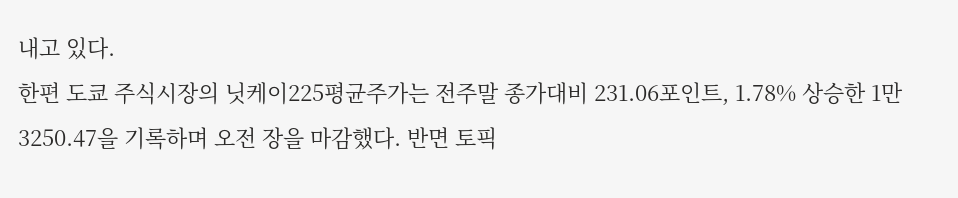내고 있다.
한편 도쿄 주식시장의 닛케이225평균주가는 전주말 종가대비 231.06포인트, 1.78% 상승한 1만 3250.47을 기록하며 오전 장을 마감했다. 반면 토픽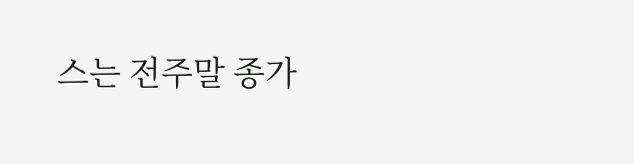스는 전주말 종가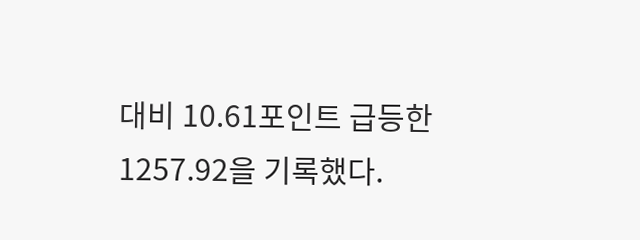대비 10.61포인트 급등한 1257.92을 기록했다.